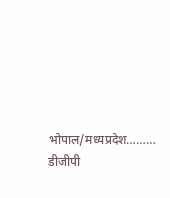भोपाल/मध्यप्रदेश………
डीजीपी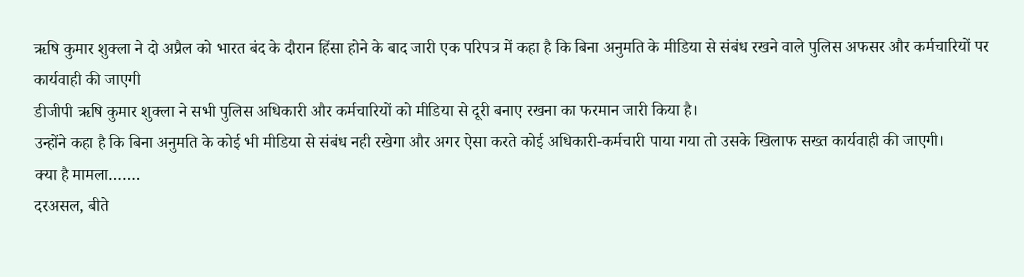ऋषि कुमार शुक्ला ने दो अप्रैल को भारत बंद के दौरान हिंसा होने के बाद जारी एक परिपत्र में कहा है कि बिना अनुमति के मीडिया से संबंध रखने वाले पुलिस अफसर और कर्मचारियों पर कार्यवाही की जाएगी
डीजीपी ऋषि कुमार शुक्ला ने सभी पुलिस अधिकारी और कर्मचारियों को मीडिया से दूरी बनाए रखना का फरमान जारी किया है।
उन्होंने कहा है कि बिना अनुमति के कोई भी मीडिया से संबंध नही रखेगा और अगर ऐसा करते कोई अधिकारी-कर्मचारी पाया गया तो उसके खिलाफ सख्त कार्यवाही की जाएगी।
क्या है मामला…….
दरअसल, बीते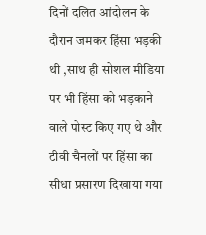दिनों दलित आंदोलन के दौरान जमकर हिंसा भड़की थी ,साथ ही सोशल मीडिया पर भी हिंसा को भड़काने वाले पोस्ट किए गए थे और टीवी चैनलों पर हिंसा का सीधा प्रसारण दिखाया गया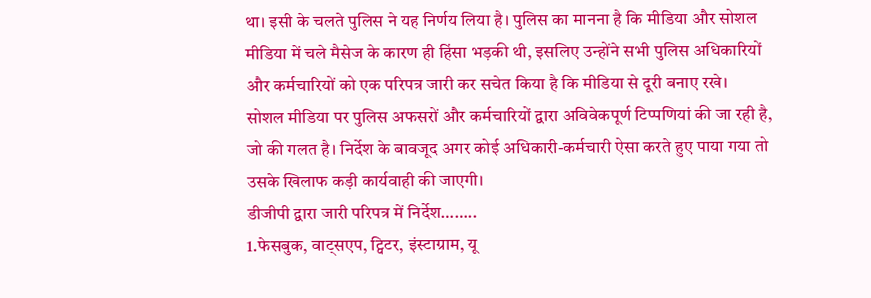था। इसी के चलते पुलिस ने यह निर्णय लिया है। पुलिस का मानना है कि मीडिया और सोशल मीडिया में चले मैसेज के कारण ही हिंसा भड़की थी, इसलिए उन्होंने सभी पुलिस अधिकारियों और कर्मचारियों को एक परिपत्र जारी कर सचेत किया है कि मीडिया से दूरी बनाए रखे।
सोशल मीडिया पर पुलिस अफसरों और कर्मचारियों द्वारा अविवेकपूर्ण टिप्पणियां की जा रही है, जो की गलत है। निर्देश के बावजूद अगर कोई अधिकारी-कर्मचारी ऐसा करते हुए पाया गया तो उसके खिलाफ कड़ी कार्यवाही की जाएगी।
डीजीपी द्वारा जारी परिपत्र में निर्देश……..
1.फेसबुक, वाट्सएप, ट्विटर, इंस्टाग्राम, यू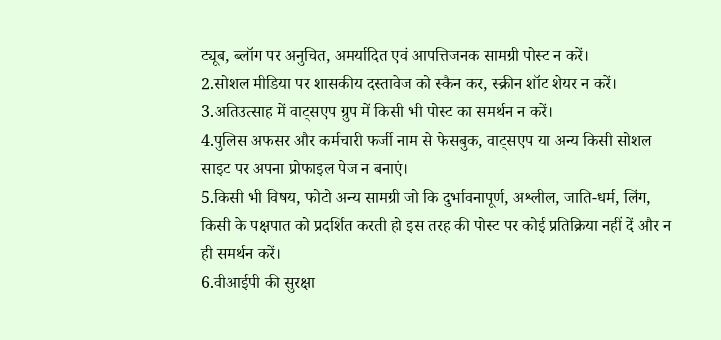ट्यूब, ब्लॉग पर अनुचित, अमर्यादित एवं आपत्तिजनक सामग्री पोस्ट न करें।
2.सोशल मीडिया पर शासकीय दस्तावेज को स्कैन कर, स्क्रीन शॉट शेयर न करें।
3.अतिउत्साह में वाट्सएप ग्रुप में किसी भी पोस्ट का समर्थन न करें।
4.पुलिस अफसर और कर्मचारी फर्जी नाम से फेसबुक, वाट्सएप या अन्य किसी सोशल साइट पर अपना प्रोफाइल पेज न बनाएं।
5.किसी भी विषय, फोटो अन्य सामग्री जो कि दुर्भावनापूर्ण, अश्लील, जाति-धर्म, लिंग, किसी के पक्षपात को प्रदर्शित करती हो इस तरह की पोस्ट पर कोई प्रतिक्रिया नहीं दें और न ही समर्थन करें।
6.वीआईपी की सुरक्षा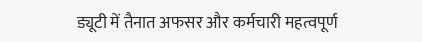ड्यूटी में तैनात अफसर और कर्मचारी महत्वपूर्ण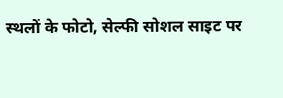स्थलों के फोटो, सेल्फी सोशल साइट पर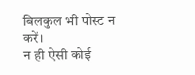बिलकुल भी पोस्ट न करें।
न ही ऐसी कोई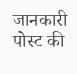जानकारी पोस्ट की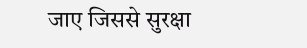जाए जिससे सुरक्षा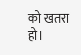को खतरा हो।